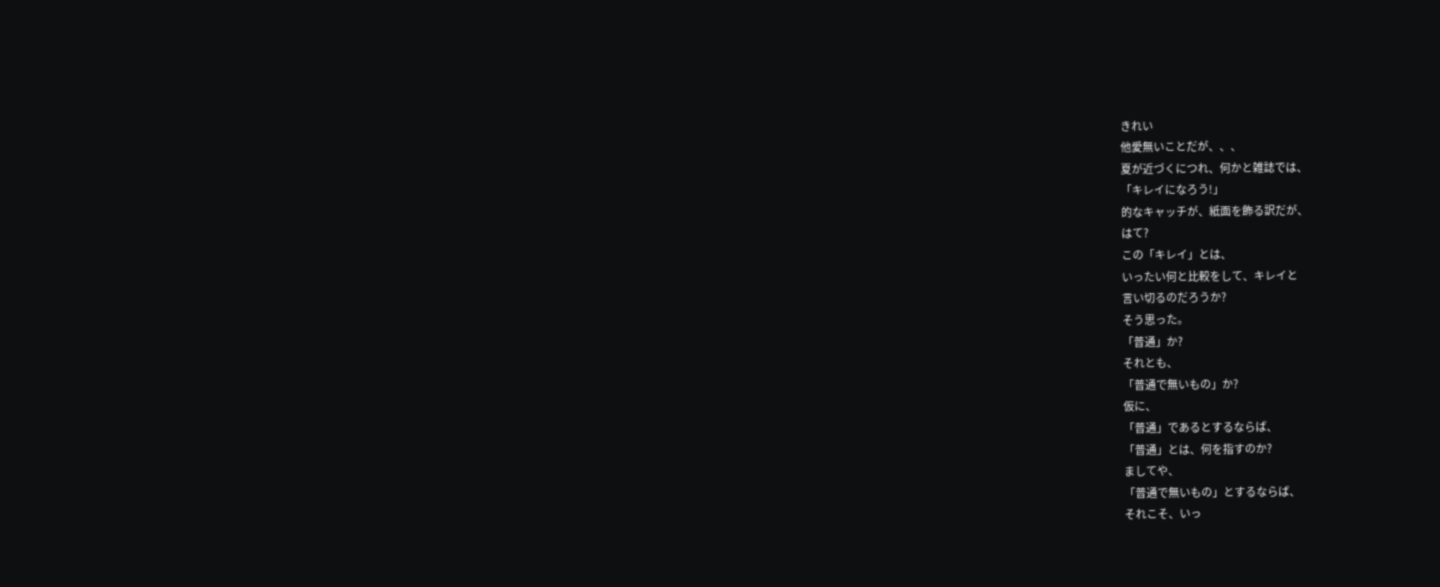きれい
他愛無いことだが、、、
夏が近づくにつれ、何かと雑誌では、
「キレイになろう!」
的なキャッチが、紙面を飾る訳だが、
はて?
この「キレイ」とは、
いったい何と比較をして、キレイと
言い切るのだろうか?
そう思った。
「普通」か?
それとも、
「普通で無いもの」か?
仮に、
「普通」であるとするならば、
「普通」とは、何を指すのか?
ましてや、
「普通で無いもの」とするならば、
それこそ、いっ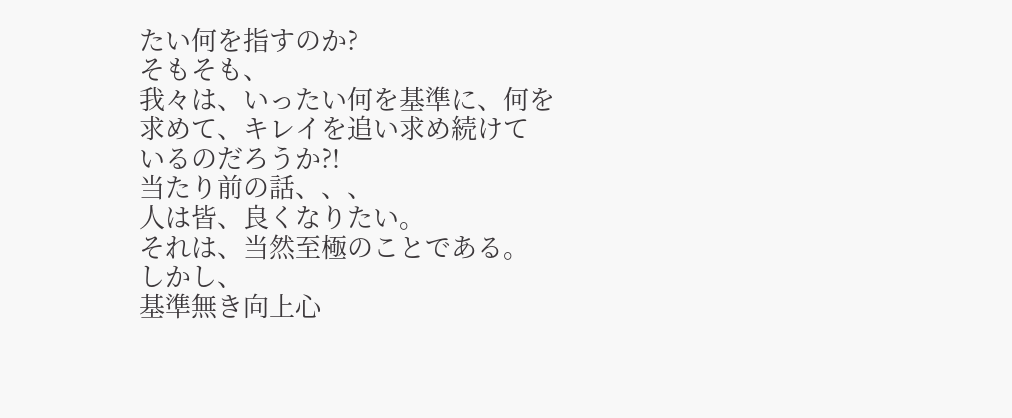たい何を指すのか?
そもそも、
我々は、いったい何を基準に、何を
求めて、キレイを追い求め続けて
いるのだろうか?!
当たり前の話、、、
人は皆、良くなりたい。
それは、当然至極のことである。
しかし、
基準無き向上心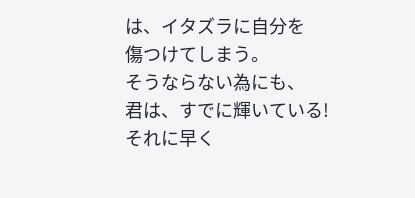は、イタズラに自分を
傷つけてしまう。
そうならない為にも、
君は、すでに輝いている!
それに早く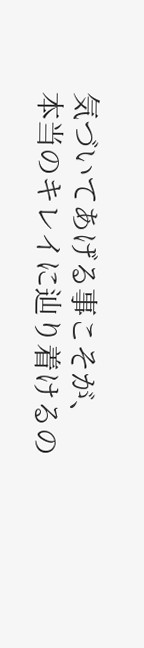気づいてあげる事こそが、
本当のキレイに辿り着けるの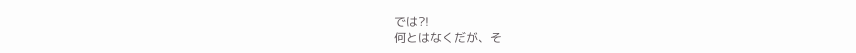では?!
何とはなくだが、そ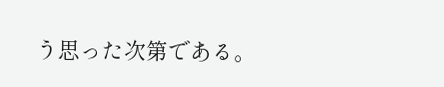う思った次第である。